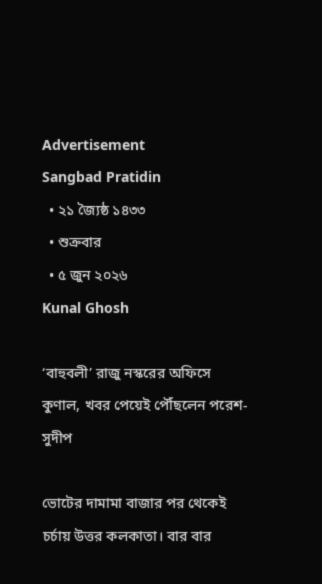Advertisement
Sangbad Pratidin
  • ২১ জ্যৈষ্ঠ ১৪৩৩
  • শুক্রবার
  • ৫ জুন ২০২৬
Kunal Ghosh

‘বাহুবলী’ রাজু নস্করের অফিসে কুণাল, খবর পেয়েই পৌঁছলেন পরেশ-সুদীপ

ভোটের দামামা বাজার পর থেকেই চর্চায় উত্তর কলকাতা। বার বার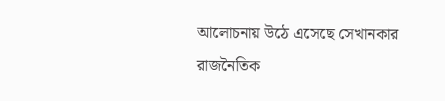আলোচনায় উঠে এসেছে সেখানকার রাজনৈতিক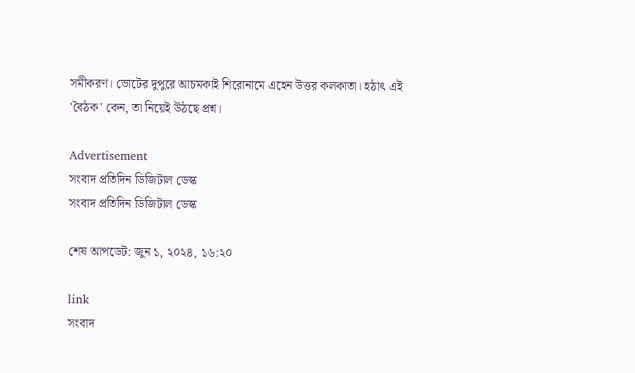সমীকরণ। ভোটের দুপুরে আচমকাই শিরোনামে এহেন উত্তর কলকাতা। হঠাৎ এই 'বৈঠক' কেন, তা নিয়েই উঠছে প্রশ্ন।

Advertisement
সংবাদ প্রতিদিন ডিজিটাল ডেস্ক
সংবাদ প্রতিদিন ডিজিটাল ডেস্ক

শেষ আপডেট: জুন ১, ২০২৪, ১৬:২০

link
সংবাদ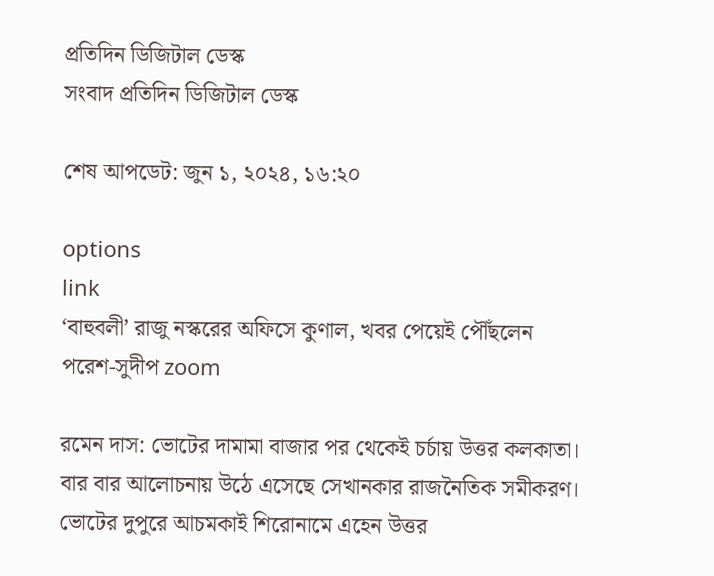প্রতিদিন ডিজিটাল ডেস্ক
সংবাদ প্রতিদিন ডিজিটাল ডেস্ক

শেষ আপডেট: জুন ১, ২০২৪, ১৬:২০

options
link
‘বাহুবলী’ রাজু নস্করের অফিসে কুণাল, খবর পেয়েই পৌঁছলেন পরেশ-সুদীপ zoom

রমেন দাস: ভোটের দামামা বাজার পর থেকেই চর্চায় উত্তর কলকাতা। বার বার আলোচনায় উঠে এসেছে সেখানকার রাজনৈতিক সমীকরণ। ভোটের দুপুরে আচমকাই শিরোনামে এহেন উত্তর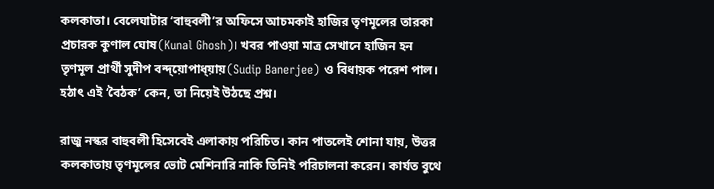কলকাতা। বেলেঘাটার ‘বাহুবলী’র অফিসে আচমকাই হাজির তৃণমূলের তারকা প্রচারক কুণাল ঘোষ(Kunal Ghosh)। খবর পাওয়া মাত্র সেখানে হাজিন হন তৃণমূল প্রার্থী সুদীপ বন্দ্য়োপাধ্য়ায়(Sudip Banerjee) ও বিধায়ক পরেশ পাল। হঠাৎ এই ‘বৈঠক’ কেন, তা নিয়েই উঠছে প্রশ্ন।

রাজু নস্কর বাহুবলী হিসেবেই এলাকায় পরিচিত। কান পাতলেই শোনা যায়, উত্তর কলকাতায় তৃণমূলের ভোট মেশিনারি নাকি তিনিই পরিচালনা করেন। কার্যত বুথে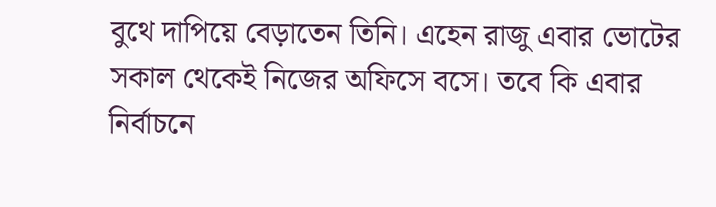বুথে দাপিয়ে বেড়াতেন তিনি। এহেন রাজু এবার ভোটের সকাল থেকেই নিজের অফিসে বসে। তবে কি এবার নির্বাচনে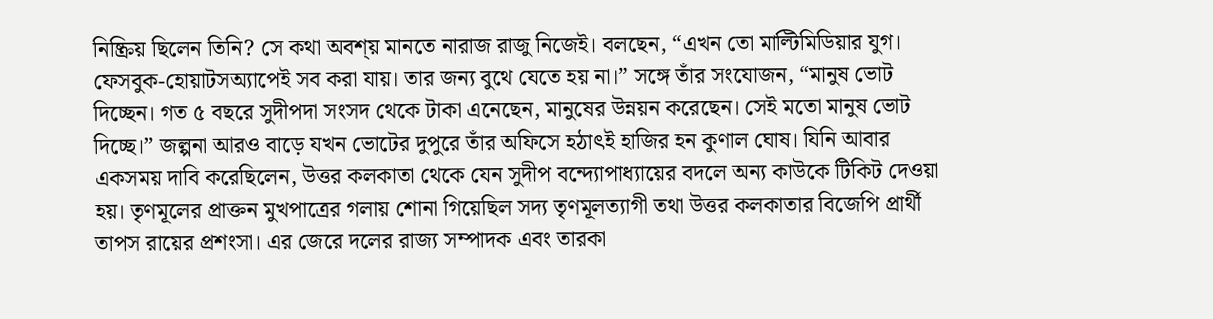নিষ্ক্রিয় ছিলেন তিনি? সে কথা অবশ্য় মানতে নারাজ রাজু নিজেই। বলছেন, “এখন তো মাল্টিমিডিয়ার যুগ। ফেসবুক-হোয়াটসঅ্যাপেই সব করা যায়। তার জন্য বুথে যেতে হয় না।” সঙ্গে তাঁর সংযোজন, “মানুষ ভোট দিচ্ছেন। গত ৫ বছরে সুদীপদা সংসদ থেকে টাকা এনেছেন, মানুষের উন্নয়ন করেছেন। সেই মতো মানুষ ভোট দিচ্ছে।” জল্পনা আরও বাড়ে যখন ভোটের দুপুরে তাঁর অফিসে হঠাৎই হাজির হন কুণাল ঘোষ। যিনি আবার একসময় দাবি করেছিলেন, উত্তর কলকাতা থেকে যেন সুদীপ বন্দ্যোপাধ্যায়ের বদলে অন্য কাউকে টিকিট দেওয়া হয়। তৃণমূলের প্রাক্তন মুখপাত্রের গলায় শোনা গিয়েছিল সদ্য তৃণমূলত্যাগী তথা উত্তর কলকাতার বিজেপি প্রার্থী তাপস রায়ের প্রশংসা। এর জেরে দলের রাজ্য সম্পাদক এবং তারকা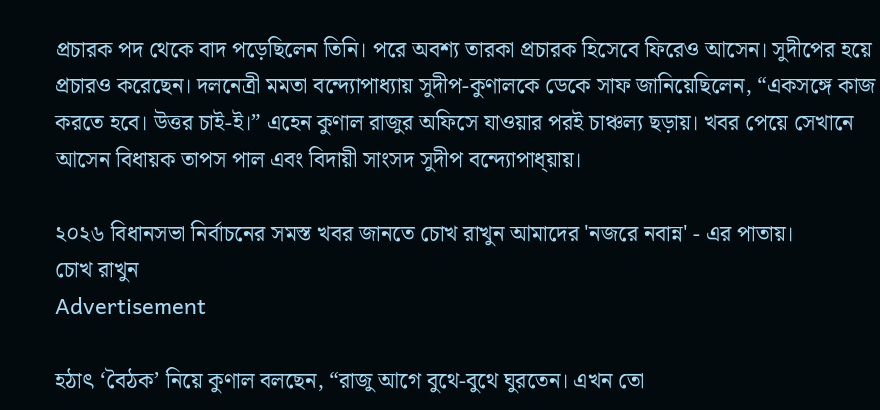প্রচারক পদ থেকে বাদ পড়েছিলেন তিনি। পরে অবশ্য তারকা প্রচারক হিসেবে ফিরেও আসেন। সুদীপের হয়ে প্রচারও করেছেন। দলনেত্রী মমতা বন্দ্যোপাধ্যায় সুদীপ-কুণালকে ডেকে সাফ জানিয়েছিলেন, “একসঙ্গে কাজ করতে হবে। উত্তর চাই-ই।” এহেন কুণাল রাজুর অফিসে যাওয়ার পরই চাঞ্চল্য ছড়ায়। খবর পেয়ে সেখানে আসেন বিধায়ক তাপস পাল এবং বিদায়ী সাংসদ সুদীপ বন্দ্যোপাধ্য়ায়।

২০২৬ বিধানসভা নির্বাচনের সমস্ত খবর জানতে চোখ রাখুন আমাদের 'নজরে নবান্ন' - এর পাতায়।
চোখ রাখুন
Advertisement

হঠাৎ ‘বৈঠক’ নিয়ে কুণাল বলছেন, “রাজু আগে বুথে-বুথে ঘুরতেন। এখন তো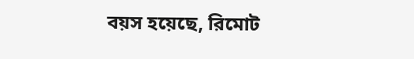বয়স হয়েছে, রিমোট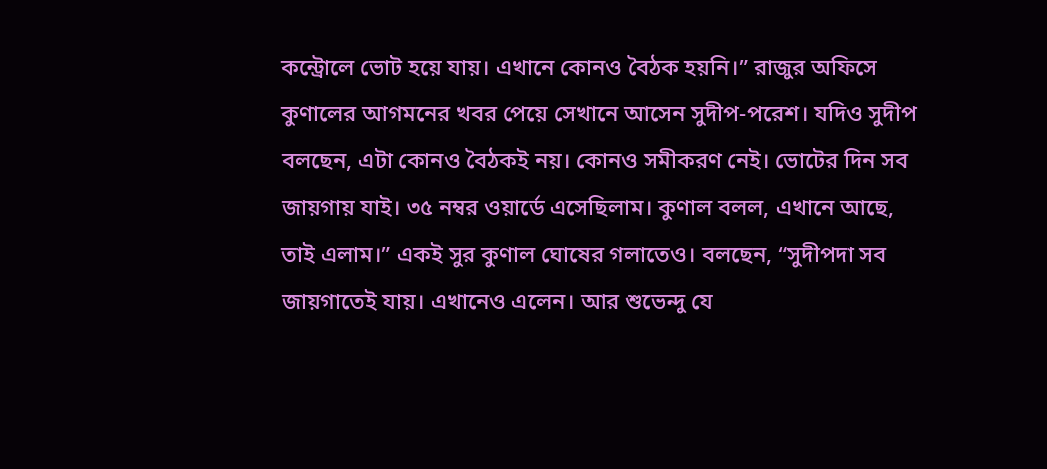কন্ট্রোলে ভোট হয়ে যায়। এখানে কোনও বৈঠক হয়নি।” রাজুর অফিসে কুণালের আগমনের খবর পেয়ে সেখানে আসেন সুদীপ-পরেশ। যদিও সুদীপ বলছেন, এটা কোনও বৈঠকই নয়। কোনও সমীকরণ নেই। ভোটের দিন সব জায়গায় যাই। ৩৫ নম্বর ওয়ার্ডে এসেছিলাম। কুণাল বলল, এখানে আছে, তাই এলাম।” একই সুর কুণাল ঘোষের গলাতেও। বলছেন, “সুদীপদা সব জায়গাতেই যায়। এখানেও এলেন। আর শুভেন্দু যে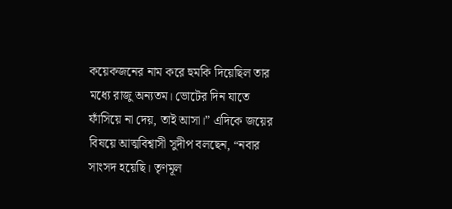কয়েকজনের নাম করে হুমকি দিয়েছিল তার মধ্যে রাজু অন্যতম। ভোটের দিন যাতে ফাঁসিয়ে না দেয়, তাই আসা।” এদিকে জয়ের বিষয়ে আত্মবিশ্বাসী সুদীপ বলছেন, “নবার সাংসদ হয়েছি। তৃণমূল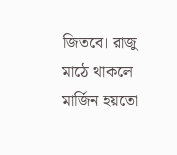জিতবে। রাজু মাঠে থাকলে মার্জিন হয়তো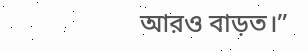আরও বাড়ত।”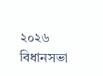২০২৬ বিধানসভা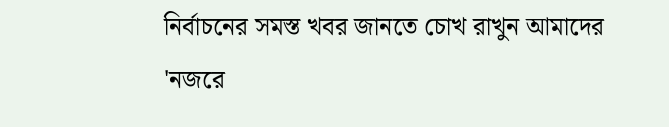নির্বাচনের সমস্ত খবর জানতে চোখ রাখুন আমাদের 'নজরে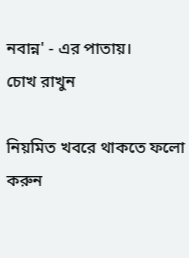নবান্ন' - এর পাতায়।
চোখ রাখুন

নিয়মিত খবরে থাকতে ফলো করুন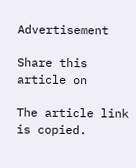Advertisement

Share this article on

The article link is copied.